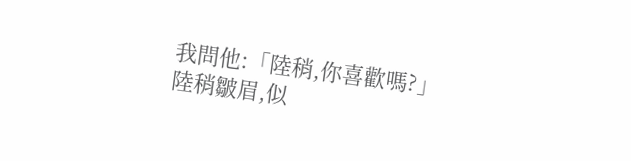我問他:「陸稍,你喜歡嗎?」
陸稍皺眉,似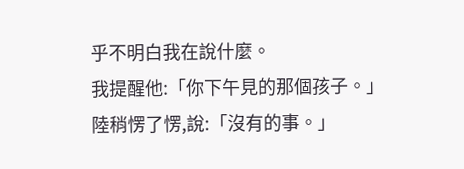乎不明白我在說什麼。
我提醒他:「你下午見的那個孩子。」
陸稍愣了愣,說:「沒有的事。」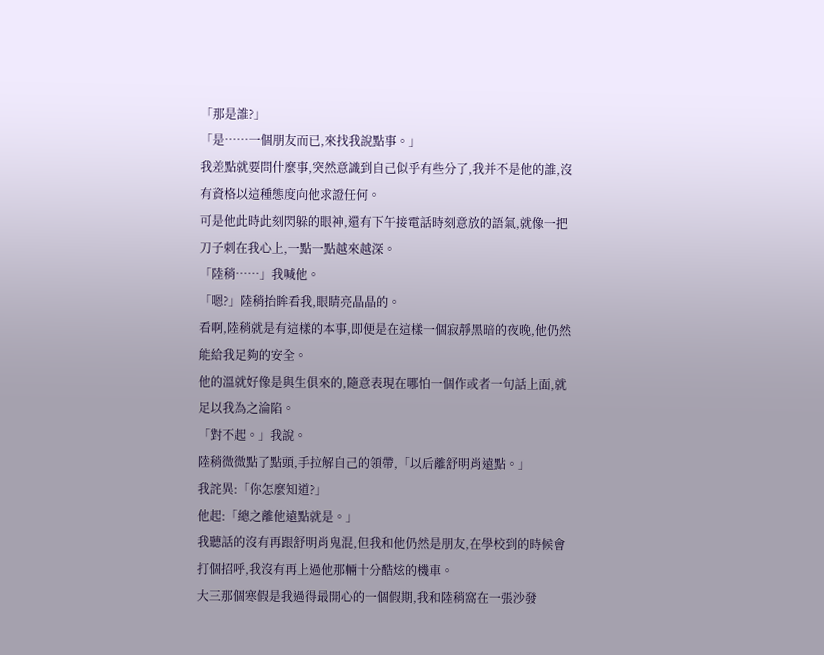「那是誰?」
「是……一個朋友而已,來找我說點事。」
我差點就要問什麼事,突然意識到自己似乎有些分了,我并不是他的誰,沒有資格以這種態度向他求證任何。
可是他此時此刻閃躲的眼神,還有下午接電話時刻意放的語氣,就像一把刀子刺在我心上,一點一點越來越深。
「陸稍……」我喊他。
「嗯?」陸稍抬眸看我,眼睛亮晶晶的。
看啊,陸稍就是有這樣的本事,即便是在這樣一個寂靜黑暗的夜晚,他仍然能給我足夠的安全。
他的溫就好像是與生俱來的,隨意表現在哪怕一個作或者一句話上面,就足以我為之淪陷。
「對不起。」我說。
陸稍微微點了點頭,手拉解自己的領帶,「以后離舒明肖遠點。」
我詫異:「你怎麼知道?」
他起:「總之離他遠點就是。」
我聽話的沒有再跟舒明肖鬼混,但我和他仍然是朋友,在學校到的時候會打個招呼,我沒有再上過他那輛十分酷炫的機車。
大三那個寒假是我過得最開心的一個假期,我和陸稍窩在一張沙發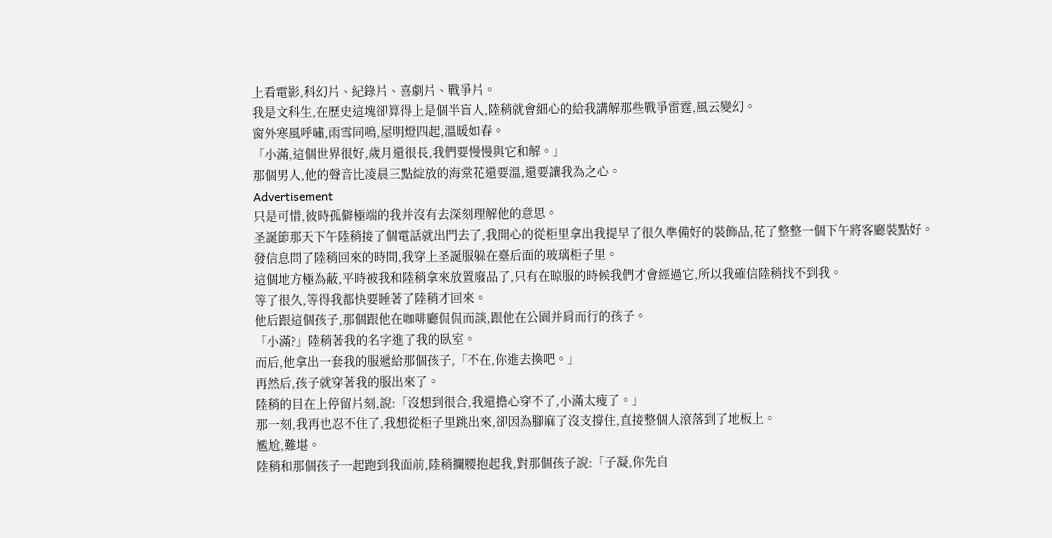上看電影,科幻片、紀錄片、喜劇片、戰爭片。
我是文科生,在歷史這塊卻算得上是個半盲人,陸稍就會細心的給我講解那些戰爭雷霆,風云變幻。
窗外寒風呼嘯,雨雪同鳴,屋明燈四起,溫暖如春。
「小滿,這個世界很好,歲月還很長,我們要慢慢與它和解。」
那個男人,他的聲音比凌晨三點綻放的海棠花還要溫,還要讓我為之心。
Advertisement
只是可惜,彼時孤僻極端的我并沒有去深刻理解他的意思。
圣誕節那天下午陸稍接了個電話就出門去了,我開心的從柜里拿出我提早了很久準備好的裝飾品,花了整整一個下午將客廳裝點好。
發信息問了陸稍回來的時間,我穿上圣誕服躲在臺后面的玻璃柜子里。
這個地方極為蔽,平時被我和陸稍拿來放置廢品了,只有在晾服的時候我們才會經過它,所以我確信陸稍找不到我。
等了很久,等得我都快要睡著了陸稍才回來。
他后跟這個孩子,那個跟他在咖啡廳侃侃而談,跟他在公園并肩而行的孩子。
「小滿?」陸稍著我的名字進了我的臥室。
而后,他拿出一套我的服遞給那個孩子,「不在,你進去換吧。」
再然后,孩子就穿著我的服出來了。
陸稍的目在上停留片刻,說:「沒想到很合,我還擔心穿不了,小滿太瘦了。」
那一刻,我再也忍不住了,我想從柜子里跳出來,卻因為腳麻了沒支撐住,直接整個人滾落到了地板上。
尷尬,難堪。
陸稍和那個孩子一起跑到我面前,陸稍攔腰抱起我,對那個孩子說:「子凝,你先自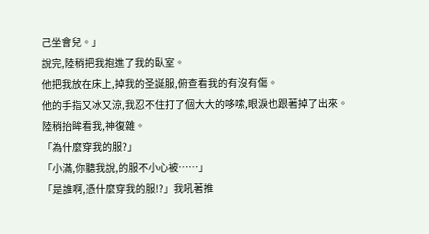己坐會兒。」
說完,陸稍把我抱進了我的臥室。
他把我放在床上,掉我的圣誕服,俯查看我的有沒有傷。
他的手指又冰又涼,我忍不住打了個大大的哆嗦,眼淚也跟著掉了出來。
陸稍抬眸看我,神復雜。
「為什麼穿我的服?」
「小滿,你聽我說,的服不小心被……」
「是誰啊,憑什麼穿我的服!?」我吼著推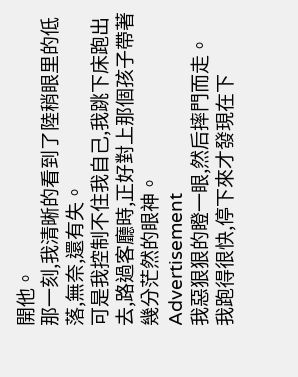開他。
那一刻,我清晰的看到了陸稍眼里的低落,無奈,還有失。
可是我控制不住我自己,我跳下床跑出去,路過客廳時,正好對上那個孩子帶著幾分茫然的眼神。
Advertisement
我惡狠狠的瞪一眼,然后摔門而走。
我跑得很快,停下來才發現在下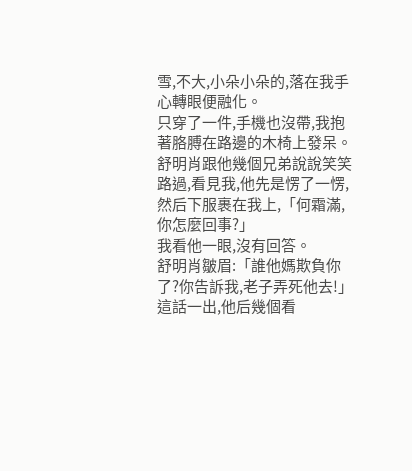雪,不大,小朵小朵的,落在我手心轉眼便融化。
只穿了一件,手機也沒帶,我抱著胳膊在路邊的木椅上發呆。
舒明肖跟他幾個兄弟說說笑笑路過,看見我,他先是愣了一愣,然后下服裹在我上,「何霜滿,你怎麼回事?」
我看他一眼,沒有回答。
舒明肖皺眉:「誰他媽欺負你了?你告訴我,老子弄死他去!」
這話一出,他后幾個看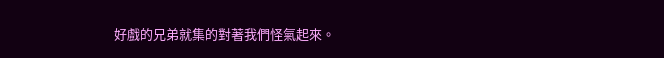好戲的兄弟就集的對著我們怪氣起來。